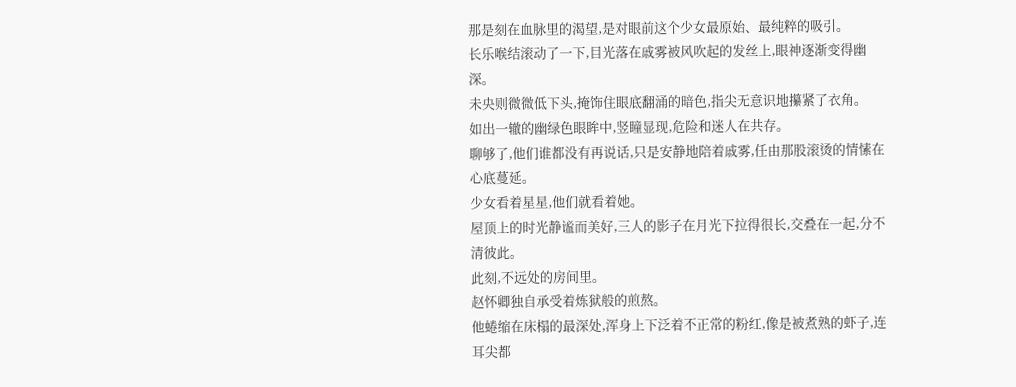那是刻在血脉里的渴望,是对眼前这个少女最原始、最纯粹的吸引。
长乐喉结滚动了一下,目光落在戚雾被风吹起的发丝上,眼神逐渐变得幽深。
未央则微微低下头,掩饰住眼底翻涌的暗色,指尖无意识地攥紧了衣角。
如出一辙的幽绿色眼眸中,竖瞳显现,危险和迷人在共存。
聊够了,他们谁都没有再说话,只是安静地陪着戚雾,任由那股滚烫的情愫在心底蔓延。
少女看着星星,他们就看着她。
屋顶上的时光静谧而美好,三人的影子在月光下拉得很长,交叠在一起,分不清彼此。
此刻,不远处的房间里。
赵怀卿独自承受着炼狱般的煎熬。
他蜷缩在床榻的最深处,浑身上下泛着不正常的粉红,像是被煮熟的虾子,连耳尖都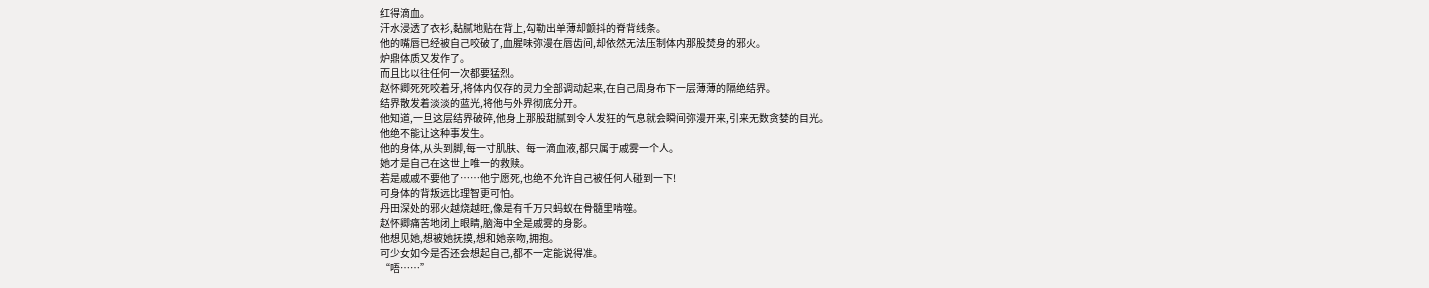红得滴血。
汗水浸透了衣衫,黏腻地贴在背上,勾勒出单薄却颤抖的脊背线条。
他的嘴唇已经被自己咬破了,血腥味弥漫在唇齿间,却依然无法压制体内那股焚身的邪火。
炉鼎体质又发作了。
而且比以往任何一次都要猛烈。
赵怀卿死死咬着牙,将体内仅存的灵力全部调动起来,在自己周身布下一层薄薄的隔绝结界。
结界散发着淡淡的蓝光,将他与外界彻底分开。
他知道,一旦这层结界破碎,他身上那股甜腻到令人发狂的气息就会瞬间弥漫开来,引来无数贪婪的目光。
他绝不能让这种事发生。
他的身体,从头到脚,每一寸肌肤、每一滴血液,都只属于戚雾一个人。
她才是自己在这世上唯一的救赎。
若是戚戚不要他了……他宁愿死,也绝不允许自己被任何人碰到一下!
可身体的背叛远比理智更可怕。
丹田深处的邪火越烧越旺,像是有千万只蚂蚁在骨髓里啃噬。
赵怀卿痛苦地闭上眼睛,脑海中全是戚雾的身影。
他想见她,想被她抚摸,想和她亲吻,拥抱。
可少女如今是否还会想起自己,都不一定能说得准。
“唔……”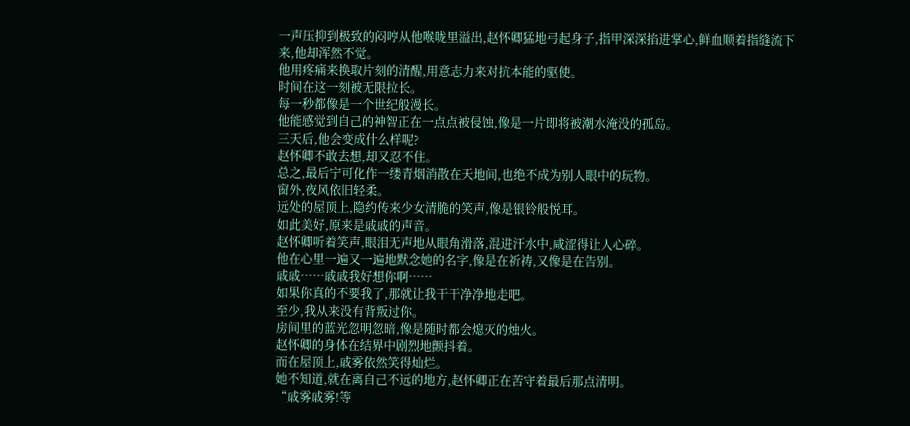一声压抑到极致的闷哼从他喉咙里溢出,赵怀卿猛地弓起身子,指甲深深掐进掌心,鲜血顺着指缝流下来,他却浑然不觉。
他用疼痛来换取片刻的清醒,用意志力来对抗本能的驱使。
时间在这一刻被无限拉长。
每一秒都像是一个世纪般漫长。
他能感觉到自己的神智正在一点点被侵蚀,像是一片即将被潮水淹没的孤岛。
三天后,他会变成什么样呢?
赵怀卿不敢去想,却又忍不住。
总之,最后宁可化作一缕青烟消散在天地间,也绝不成为别人眼中的玩物。
窗外,夜风依旧轻柔。
远处的屋顶上,隐约传来少女清脆的笑声,像是银铃般悦耳。
如此美好,原来是戚戚的声音。
赵怀卿听着笑声,眼泪无声地从眼角滑落,混进汗水中,咸涩得让人心碎。
他在心里一遍又一遍地默念她的名字,像是在祈祷,又像是在告别。
戚戚……戚戚我好想你啊……
如果你真的不要我了,那就让我干干净净地走吧。
至少,我从来没有背叛过你。
房间里的蓝光忽明忽暗,像是随时都会熄灭的烛火。
赵怀卿的身体在结界中剧烈地颤抖着。
而在屋顶上,戚雾依然笑得灿烂。
她不知道,就在离自己不远的地方,赵怀卿正在苦守着最后那点清明。
“戚雾戚雾!等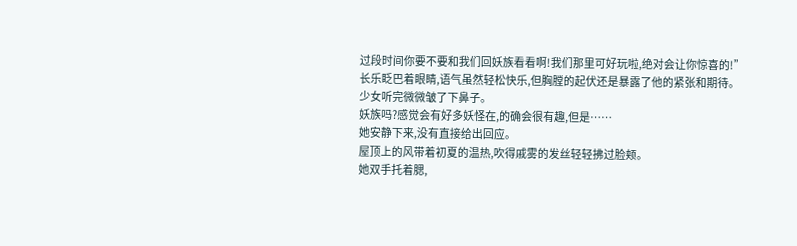过段时间你要不要和我们回妖族看看啊!我们那里可好玩啦,绝对会让你惊喜的!”
长乐眨巴着眼睛,语气虽然轻松快乐,但胸膛的起伏还是暴露了他的紧张和期待。
少女听完微微皱了下鼻子。
妖族吗?感觉会有好多妖怪在,的确会很有趣,但是……
她安静下来,没有直接给出回应。
屋顶上的风带着初夏的温热,吹得戚雾的发丝轻轻拂过脸颊。
她双手托着腮,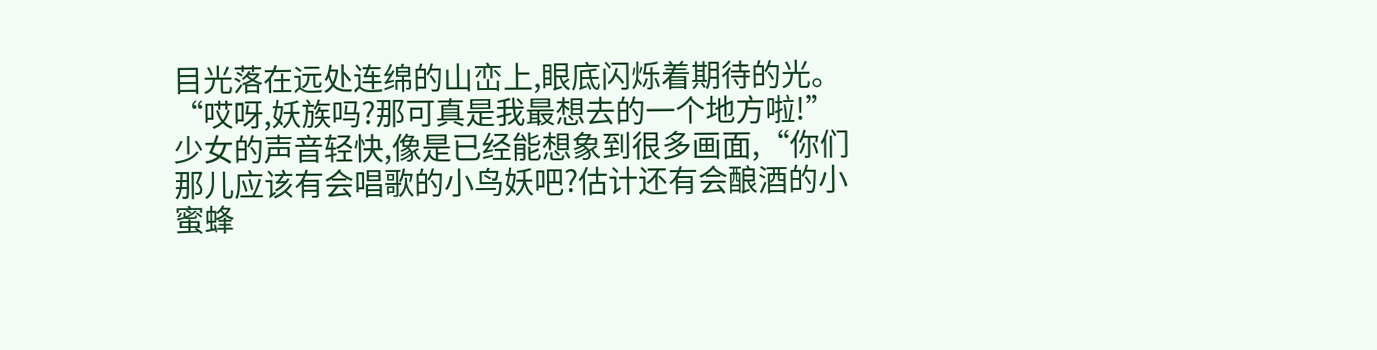目光落在远处连绵的山峦上,眼底闪烁着期待的光。
“哎呀,妖族吗?那可真是我最想去的一个地方啦!”
少女的声音轻快,像是已经能想象到很多画面,“你们那儿应该有会唱歌的小鸟妖吧?估计还有会酿酒的小蜜蜂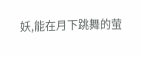妖,能在月下跳舞的萤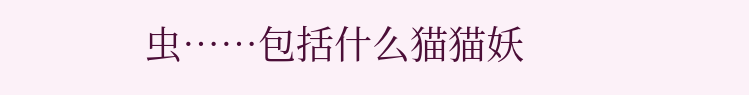虫……包括什么猫猫妖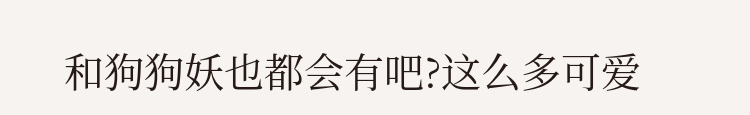和狗狗妖也都会有吧?这么多可爱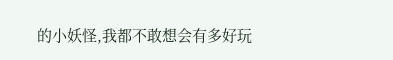的小妖怪,我都不敢想会有多好玩